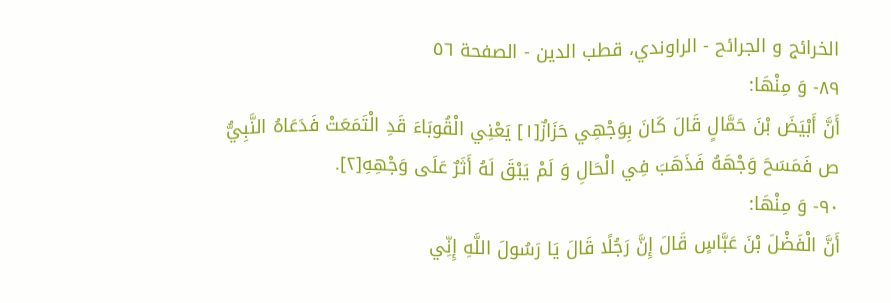الخرائج و الجرائح - الراوندي، قطب الدين - الصفحة ٥٦
٨٩- وَ مِنْهَا:
أَنَّ أَبْيَضَ بْنَ حَمَّالٍ قَالَ كَانَ بِوَجْهِي حَزَازٌ[١] يَعْنِي الْقُوبَاءَ قَدِ الْتَمَعَتْ فَدَعَاهُ النَّبِيُّ ص فَمَسَحَ وَجْهَهُ فَذَهَبَ فِي الْحَالِ وَ لَمْ يَبْقَ لَهُ أَثَرٌ عَلَى وَجْهِهِ[٢].
٩٠- وَ مِنْهَا:
أَنَّ الْفَضْلَ بْنَ عَبَّاسٍ قَالَ إِنَّ رَجُلًا قَالَ يَا رَسُولَ اللَّهِ إِنِّي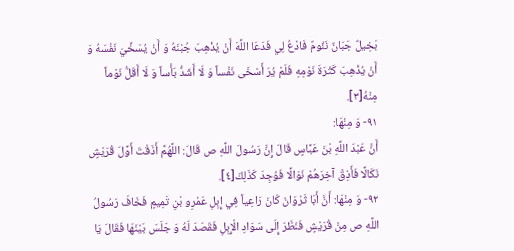بَخِيلٌ جَبَانٌ نَئُومٌ فَادْعُ لِي فَدَعَا اللَّهَ أَنْ يُذْهِبَ جُبْنَهُ وَ أَنْ يُسَخِّيَ نَفْسَهُ وَ أَنْ يُذْهِبَ كَثْرَةَ نَوْمِهِ فَلَمْ يُرَ أَسْخَى نَفْساً وَ لَا أَشَدُّ بَأْساً وَ لَا أَقَلُّ نَوْماً مِنْهُ[٣].
٩١- وَ مِنْهَا:
أَنَّ عَبْدَ اللَّهِ بْنَ عَبَّاسٍ قَالَ إِنَّ رَسُولَ اللَّهِ ص قَالَ: اللَّهُمَّ أَذَقْتَ أَوَّلَ قُرَيْشٍ نَكَالًا فَأَذِقْ آخِرَهُمْ نَوَالًا فَوُجِدَ كَذَلِكَ[٤].
٩٢- وَ مِنْهَا: أَنَّ أَبَا ثَرْوَانَ كَانَ رَاعِياً فِي إِبِلِ عَمْرِو بْنِ تَمِيمٍ فَخَافَ رَسُولُ اللَّهِ ص مِنْ قُرَيْشٍ فَنَظَرَ إِلَى سَوَادِ الْإِبِلِ فَقَصَدَ لَهُ وَ جَلَسَ بَيْنَهَا فَقَالَ يَا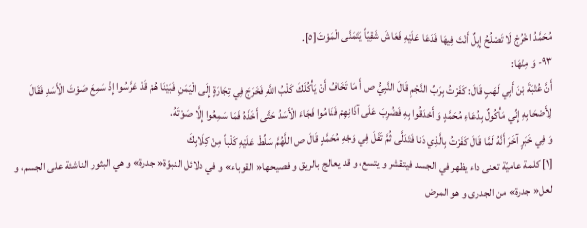مُحَمَّدُ اخْرُجْ لَا تَصْلُحُ إِبِلٌ أَنْتَ فِيهَا فَدَعَا عَلَيْهِ فَعَاشَ شَقِيّاً يَتَمَنَّى الْمَوْتَ[٥].
٩٣- وَ مِنْهَا:
أَنَّ عُتْبَةَ بْنَ أَبِي لَهَبٍ قَالَ: كَفَرْتُ بِرَبِّ النَّجْمِ قَالَ النَّبِيُّ ص أَ مَا تَخَافُ أَنْ يَأْكُلَكَ كَلْبُ اللَّهِ فَخَرَجَ فِي تِجَارَةٍ إِلَى الْيَمَنِ فَبَيْنَا هُمْ قَدْ عَرَّسُوا إِذْ سَمِعَ صَوْتَ الْأَسَدِ فَقَالَ لِأَصْحَابِهِ إِنِّي مَأْكُولٌ بِدُعَاءِ مُحَمَّدٍ وَ أَحْدَقُوا بِهِ فَضُرِبَ عَلَى آذَانِهِمْ فَنَامُوا فَجَاءَ الْأَسَدُ حَتَّى أَخَذَهُ فَمَا سَمِعُوا إِلَّا صَوْتَهُ.
وَ فِي خَبَرٍ آخَرَ أَنَّهُ لَمَّا قَالَ كَفَرْتُ بِالَّذِي دَنا فَتَدَلَّى ثُمَّ تَفَلَ فِي وَجْهِ مُحَمَّدٍ قَالَ ص اللَّهُمَّ سَلِّطْ عَلَيْهِ كَلْباً مِنْ كِلَابِكَ
[١] كلمة عاميّة تعنى داء يظهر في الجسد فيتقشر و يتسع، و قد يعالج بالريق و فصيحها« القوباء» و في دلائل النبوّة« جدرة» و هي البثور الناشئة على الجسم، و لعل« جدرة» من الجدرى و هو المرض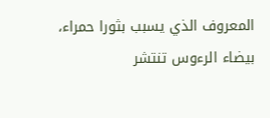المعروف الذي يسبب بثورا حمراء، بيضاء الرءوس تنتشر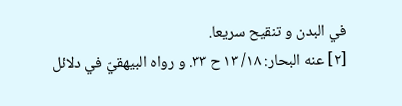في البدن و تنقيح سريعا.
[٢] عنه البحار: ١٨/ ١٣ ح ٣٣. و رواه البيهقيّ في دلائل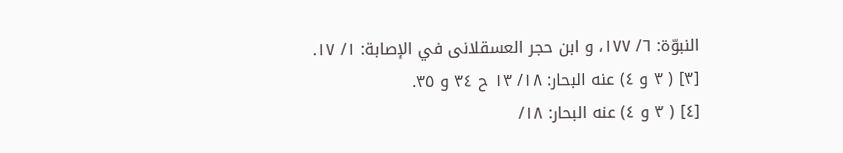النبوّة: ٦/ ١٧٧، و ابن حجر العسقلانى في الإصابة: ١/ ١٧.
[٣] ( ٣ و ٤) عنه البحار: ١٨/ ١٣ ح ٣٤ و ٣٥.
[٤] ( ٣ و ٤) عنه البحار: ١٨/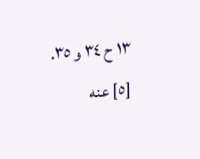١٣ ح ٣٤ و ٣٥.
[٥] عنه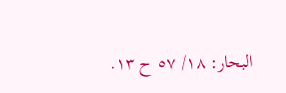البحار: ١٨/ ٥٧ ح ١٣.